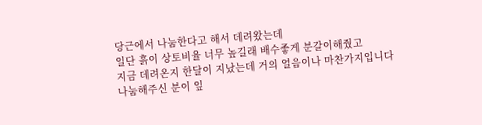당근에서 나눔한다고 해서 데려왔는데
일단 흙이 상토비율 너무 높길래 배수좋게 분갈이해줬고
지금 데려온지 한달이 지났는데 거의 얼음이나 마찬가지입니다
나눔해주신 분이 잎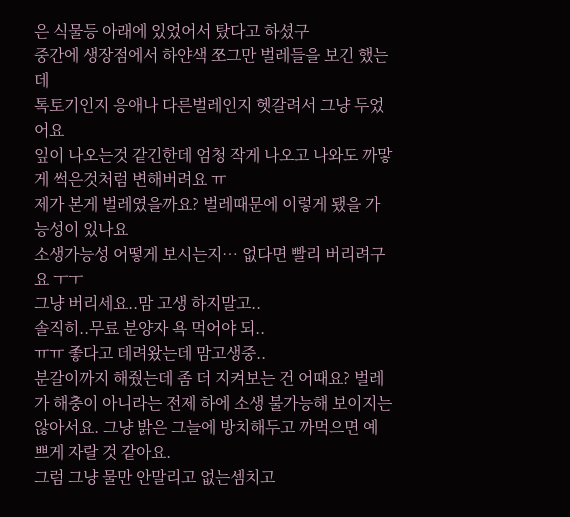은 식물등 아래에 있었어서 탔다고 하셨구
중간에 생장점에서 하얀색 쪼그만 벌레들을 보긴 했는데
톡토기인지 응애나 다른벌레인지 헷갈려서 그냥 두었어요
잎이 나오는것 같긴한데 엄청 작게 나오고 나와도 까맣게 썩은것처럼 변해버려요 ㅠ
제가 본게 벌레였을까요? 벌레때문에 이렇게 됐을 가능성이 있나요
소생가능성 어떻게 보시는지… 없다면 빨리 버리려구요 ㅜㅜ
그냥 버리세요..맘 고생 하지말고..
솔직히..무료 분양자 욕 먹어야 되..
ㅠㅠ 좋다고 데려왔는데 맘고생중..
분갈이까지 해줬는데 좀 더 지켜보는 건 어때요? 벌레가 해충이 아니라는 전제 하에 소생 불가능해 보이지는 않아서요. 그냥 밝은 그늘에 방치해두고 까먹으면 예쁘게 자랄 것 같아요.
그럼 그냥 물만 안말리고 없는셈치고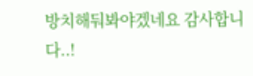방치해둬봐야겠네요 감사합니다..!